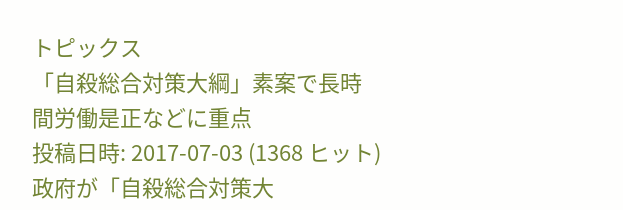トピックス
「自殺総合対策大綱」素案で長時間労働是正などに重点
投稿日時: 2017-07-03 (1368 ヒット)
政府が「自殺総合対策大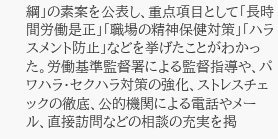綱」の素案を公表し、重点項目として「長時間労働是正」「職場の精神保健対策」「ハラスメント防止」などを挙げたことがわかった。労働基準監督署による監督指導や、パワハラ・セクハラ対策の強化、ストレスチェックの徹底、公的機関による電話やメール、直接訪問などの相談の充実を掲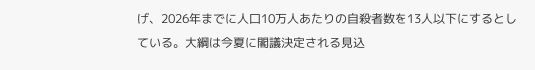げ、2026年までに人口10万人あたりの自殺者数を13人以下にするとしている。大綱は今夏に閣議決定される見込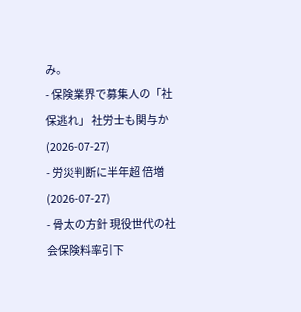み。
- 保険業界で募集人の「社保逃れ」 社労士も関与か (2026-07-27)
- 労災判断に半年超 倍増 (2026-07-27)
- 骨太の方針 現役世代の社会保険料率引下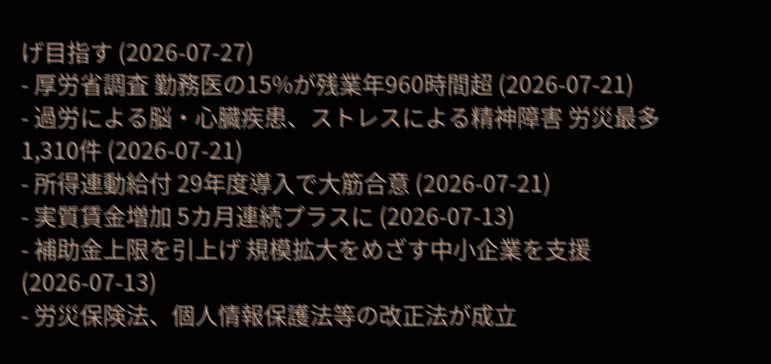げ目指す (2026-07-27)
- 厚労省調査 勤務医の15%が残業年960時間超 (2026-07-21)
- 過労による脳・心臓疾患、ストレスによる精神障害 労災最多1,310件 (2026-07-21)
- 所得連動給付 29年度導入で大筋合意 (2026-07-21)
- 実質賃金増加 5カ月連続プラスに (2026-07-13)
- 補助金上限を引上げ 規模拡大をめざす中小企業を支援 (2026-07-13)
- 労災保険法、個人情報保護法等の改正法が成立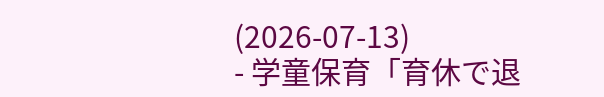(2026-07-13)
- 学童保育「育休で退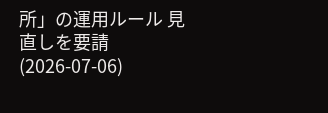所」の運用ルール 見直しを要請 (2026-07-06)